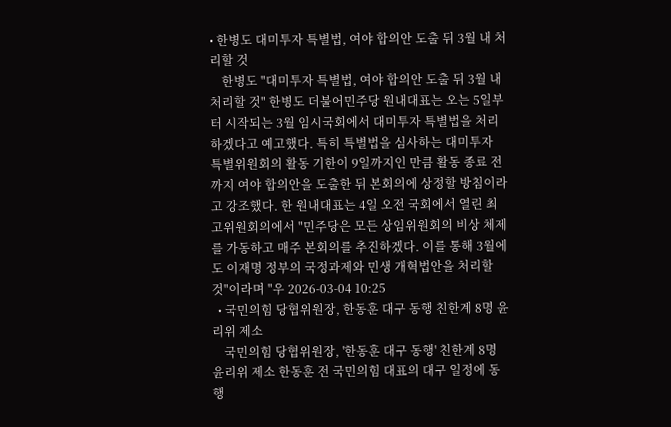• 한병도 대미투자 특별법, 여야 합의안 도출 뒤 3월 내 처리할 것
    한병도 "대미투자 특별법, 여야 합의안 도출 뒤 3월 내 처리할 것" 한병도 더불어민주당 원내대표는 오는 5일부터 시작되는 3월 임시국회에서 대미투자 특별법을 처리하겠다고 예고했다. 특히 특별법을 심사하는 대미투자 특별위원회의 활동 기한이 9일까지인 만큼 활동 종료 전까지 여야 합의안을 도출한 뒤 본회의에 상정할 방침이라고 강조했다. 한 원내대표는 4일 오전 국회에서 열린 최고위원회의에서 "민주당은 모든 상임위원회의 비상 체제를 가동하고 매주 본회의를 추진하겠다. 이를 통해 3월에도 이재명 정부의 국정과제와 민생 개혁법안을 처리할 것"이라며 "우 2026-03-04 10:25
  • 국민의힘 당협위원장, 한동훈 대구 동행 친한계 8명 윤리위 제소
    국민의힘 당협위원장, '한동훈 대구 동행' 친한계 8명 윤리위 제소 한동훈 전 국민의힘 대표의 대구 일정에 동행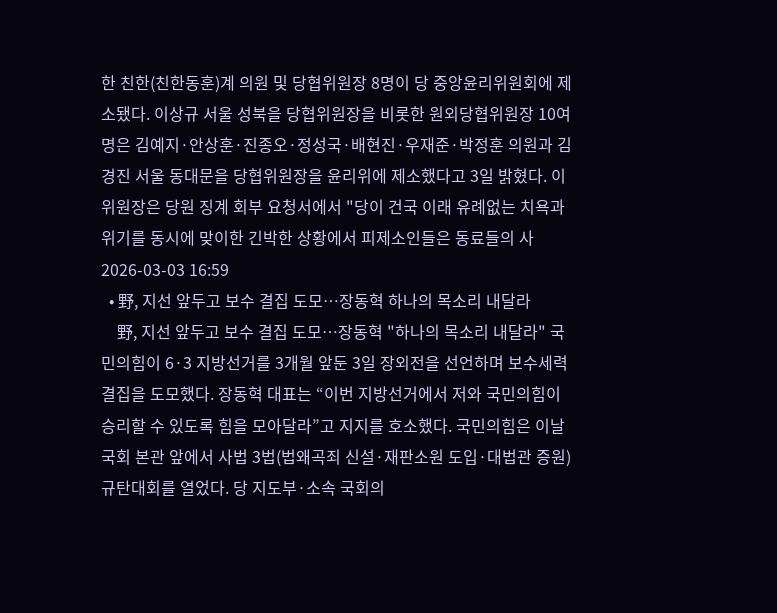한 친한(친한동훈)계 의원 및 당협위원장 8명이 당 중앙윤리위원회에 제소됐다. 이상규 서울 성북을 당협위원장을 비롯한 원외당협위원장 10여명은 김예지·안상훈·진종오·정성국·배현진·우재준·박정훈 의원과 김경진 서울 동대문을 당협위원장을 윤리위에 제소했다고 3일 밝혔다. 이 위원장은 당원 징계 회부 요청서에서 "당이 건국 이래 유례없는 치욕과 위기를 동시에 맞이한 긴박한 상황에서 피제소인들은 동료들의 사 2026-03-03 16:59
  • 野, 지선 앞두고 보수 결집 도모…장동혁 하나의 목소리 내달라
    野, 지선 앞두고 보수 결집 도모…장동혁 "하나의 목소리 내달라" 국민의힘이 6·3 지방선거를 3개월 앞둔 3일 장외전을 선언하며 보수세력 결집을 도모했다. 장동혁 대표는 “이번 지방선거에서 저와 국민의힘이 승리할 수 있도록 힘을 모아달라”고 지지를 호소했다. 국민의힘은 이날 국회 본관 앞에서 사법 3법(법왜곡죄 신설·재판소원 도입·대법관 증원) 규탄대회를 열었다. 당 지도부·소속 국회의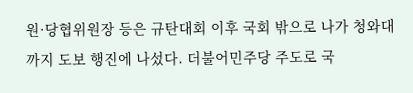원·당협위원장 등은 규탄대회 이후 국회 밖으로 나가 청와대까지 도보 행진에 나섰다. 더불어민주당 주도로 국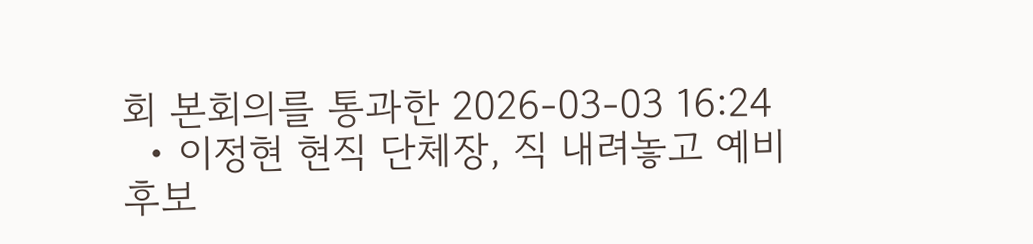회 본회의를 통과한 2026-03-03 16:24
  • 이정현 현직 단체장, 직 내려놓고 예비후보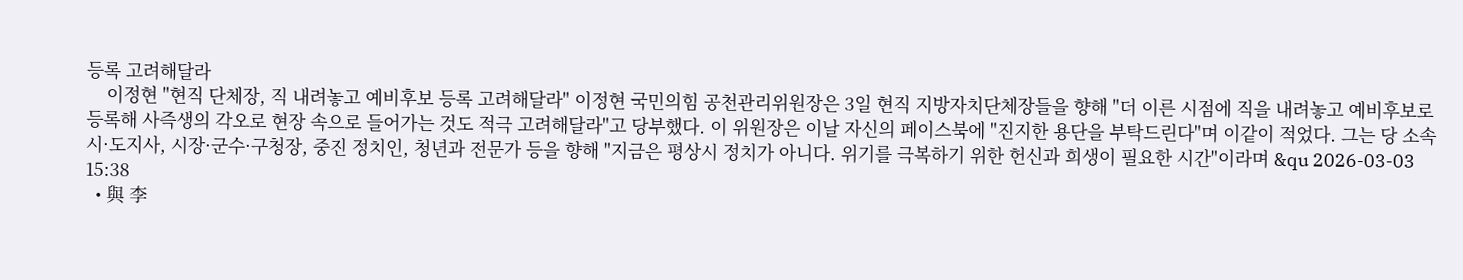등록 고려해달라
    이정현 "현직 단체장, 직 내려놓고 예비후보 등록 고려해달라" 이정현 국민의힘 공천관리위원장은 3일 현직 지방자치단체장들을 향해 "더 이른 시점에 직을 내려놓고 예비후보로 등록해 사즉생의 각오로 현장 속으로 들어가는 것도 적극 고려해달라"고 당부했다. 이 위원장은 이날 자신의 페이스북에 "진지한 용단을 부탁드린다"며 이같이 적었다. 그는 당 소속 시·도지사, 시장·군수·구청장, 중진 정치인, 청년과 전문가 등을 향해 "지금은 평상시 정치가 아니다. 위기를 극복하기 위한 헌신과 희생이 필요한 시간"이라며 &qu 2026-03-03 15:38
  • 與 李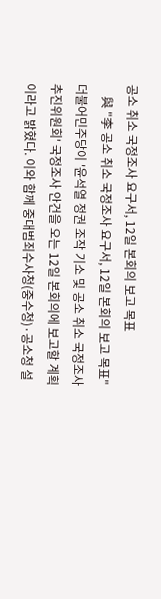공소 취소 국정조사 요구서, 12일 본회의 보고 목표
    與 "李 공소 취소 국정조사 요구서, 12일 본회의 보고 목표" 더불어민주당이 '윤석열 정권 조작 기소 및 공소 취소 국정조사 추진위원회' 국정조사 안건을 오는 12일 본회의에 보고할 계획이라고 밝혔다. 이와 함께 중대범죄수사청(중수청)·공소청 설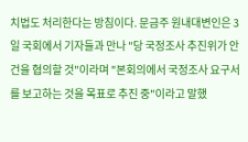치법도 처리한다는 방침이다. 문금주 원내대변인은 3일 국회에서 기자들과 만나 "당 국정조사 추진위가 안건을 협의할 것"이라며 "본회의에서 국정조사 요구서를 보고하는 것을 목표로 추진 중"이라고 말했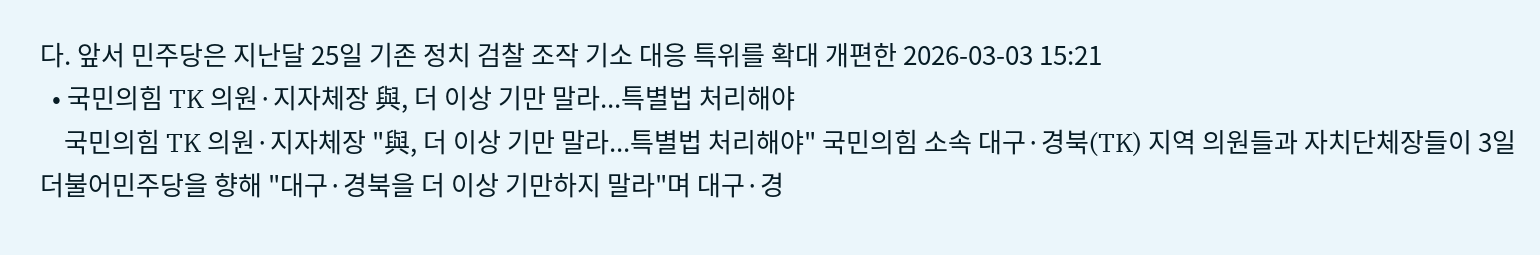다. 앞서 민주당은 지난달 25일 기존 정치 검찰 조작 기소 대응 특위를 확대 개편한 2026-03-03 15:21
  • 국민의힘 TK 의원·지자체장 與, 더 이상 기만 말라...특별법 처리해야
    국민의힘 TK 의원·지자체장 "與, 더 이상 기만 말라...특별법 처리해야" 국민의힘 소속 대구·경북(TK) 지역 의원들과 자치단체장들이 3일 더불어민주당을 향해 "대구·경북을 더 이상 기만하지 말라"며 대구·경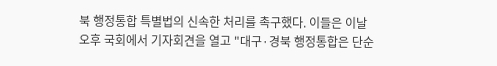북 행정통합 특별법의 신속한 처리를 촉구했다. 이들은 이날 오후 국회에서 기자회견을 열고 "대구·경북 행정통합은 단순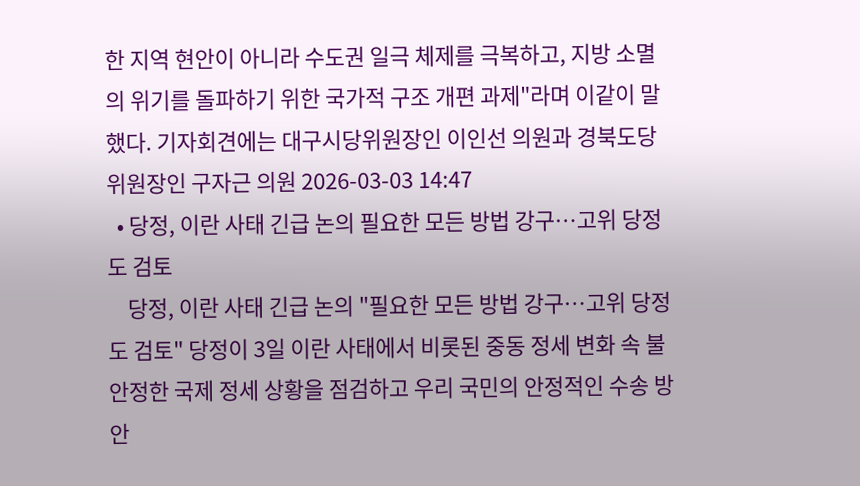한 지역 현안이 아니라 수도권 일극 체제를 극복하고, 지방 소멸의 위기를 돌파하기 위한 국가적 구조 개편 과제"라며 이같이 말했다. 기자회견에는 대구시당위원장인 이인선 의원과 경북도당위원장인 구자근 의원 2026-03-03 14:47
  • 당정, 이란 사태 긴급 논의 필요한 모든 방법 강구…고위 당정도 검토
    당정, 이란 사태 긴급 논의 "필요한 모든 방법 강구…고위 당정도 검토" 당정이 3일 이란 사태에서 비롯된 중동 정세 변화 속 불안정한 국제 정세 상황을 점검하고 우리 국민의 안정적인 수송 방안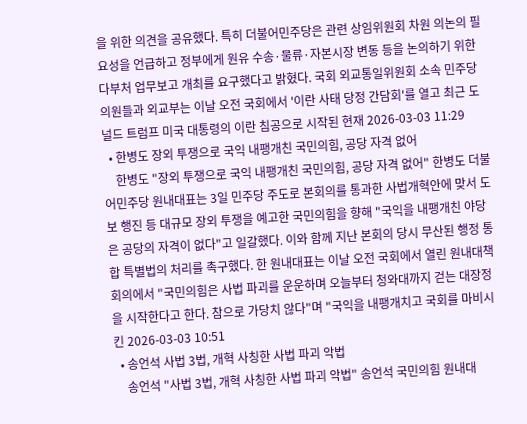을 위한 의견을 공유했다. 특히 더불어민주당은 관련 상임위원회 차원 의논의 필요성을 언급하고 정부에게 원유 수송·물류·자본시장 변동 등을 논의하기 위한 다부처 업무보고 개최를 요구했다고 밝혔다. 국회 외교통일위원회 소속 민주당 의원들과 외교부는 이날 오전 국회에서 '이란 사태 당정 간담회'를 열고 최근 도널드 트럼프 미국 대통령의 이란 침공으로 시작된 현재 2026-03-03 11:29
  • 한병도 장외 투쟁으로 국익 내팽개친 국민의힘, 공당 자격 없어
    한병도 "장외 투쟁으로 국익 내팽개친 국민의힘, 공당 자격 없어" 한병도 더불어민주당 원내대표는 3일 민주당 주도로 본회의를 통과한 사법개혁안에 맞서 도보 행진 등 대규모 장외 투쟁을 예고한 국민의힘을 향해 "국익을 내팽개친 야당은 공당의 자격이 없다"고 일갈했다. 이와 함께 지난 본회의 당시 무산된 행정 통합 특별법의 처리를 촉구했다. 한 원내대표는 이날 오전 국회에서 열린 원내대책회의에서 "국민의힘은 사법 파괴를 운운하며 오늘부터 청와대까지 걷는 대장정을 시작한다고 한다. 참으로 가당치 않다"며 "국익을 내팽개치고 국회를 마비시킨 2026-03-03 10:51
  • 송언석 사법 3법, 개혁 사칭한 사법 파괴 악법
    송언석 "사법 3법, 개혁 사칭한 사법 파괴 악법" 송언석 국민의힘 원내대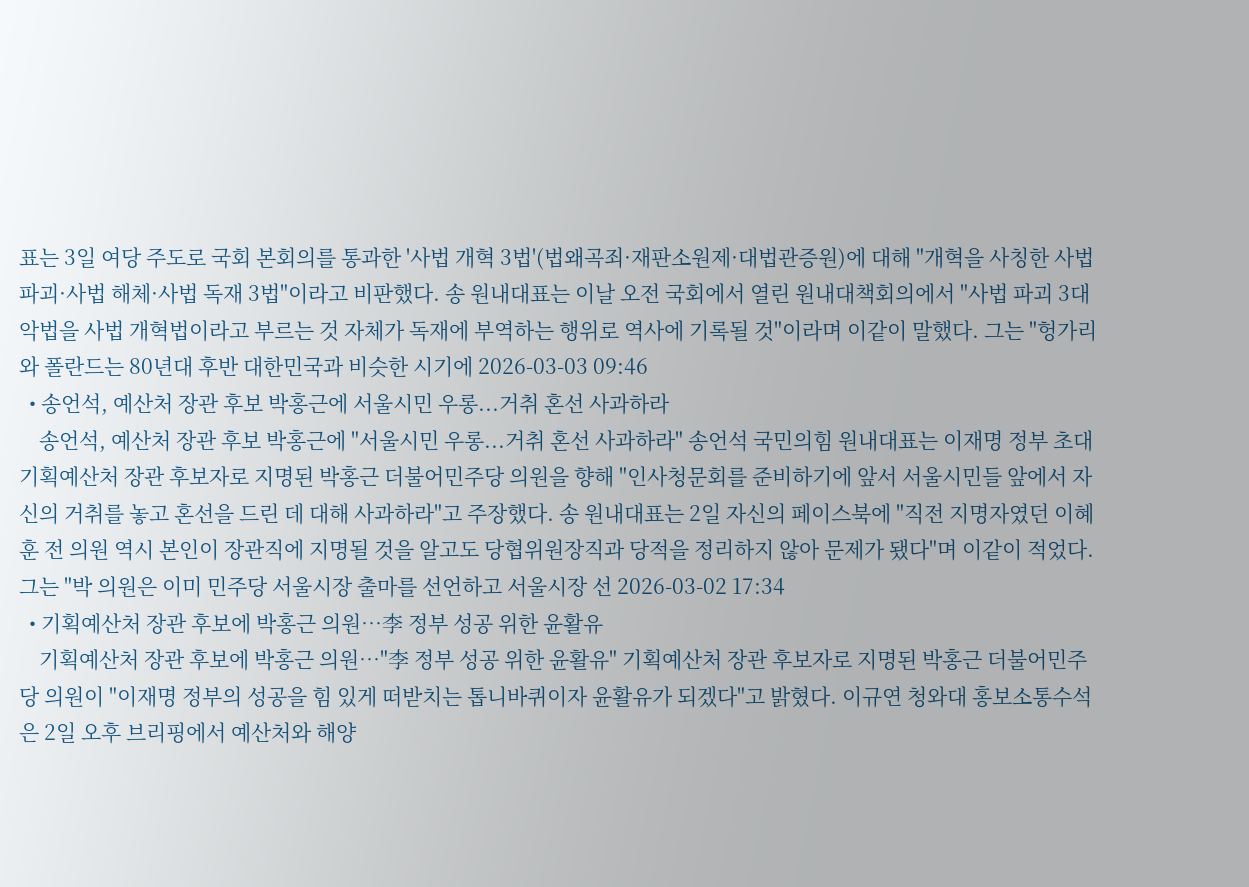표는 3일 여당 주도로 국회 본회의를 통과한 '사법 개혁 3법'(법왜곡죄·재판소원제·대법관증원)에 대해 "개혁을 사칭한 사법 파괴·사법 해체·사법 독재 3법"이라고 비판했다. 송 원내대표는 이날 오전 국회에서 열린 원내대책회의에서 "사법 파괴 3대 악법을 사법 개혁법이라고 부르는 것 자체가 독재에 부역하는 행위로 역사에 기록될 것"이라며 이같이 말했다. 그는 "헝가리와 폴란드는 80년대 후반 대한민국과 비슷한 시기에 2026-03-03 09:46
  • 송언석, 예산처 장관 후보 박홍근에 서울시민 우롱...거취 혼선 사과하라
    송언석, 예산처 장관 후보 박홍근에 "서울시민 우롱...거취 혼선 사과하라" 송언석 국민의힘 원내대표는 이재명 정부 초대 기획예산처 장관 후보자로 지명된 박홍근 더불어민주당 의원을 향해 "인사청문회를 준비하기에 앞서 서울시민들 앞에서 자신의 거취를 놓고 혼선을 드린 데 대해 사과하라"고 주장했다. 송 원내대표는 2일 자신의 페이스북에 "직전 지명자였던 이혜훈 전 의원 역시 본인이 장관직에 지명될 것을 알고도 당협위원장직과 당적을 정리하지 않아 문제가 됐다"며 이같이 적었다. 그는 "박 의원은 이미 민주당 서울시장 출마를 선언하고 서울시장 선 2026-03-02 17:34
  • 기획예산처 장관 후보에 박홍근 의원…李 정부 성공 위한 윤활유
    기획예산처 장관 후보에 박홍근 의원…"李 정부 성공 위한 윤활유" 기획예산처 장관 후보자로 지명된 박홍근 더불어민주당 의원이 "이재명 정부의 성공을 힘 있게 떠받치는 톱니바퀴이자 윤활유가 되겠다"고 밝혔다. 이규연 청와대 홍보소통수석은 2일 오후 브리핑에서 예산처와 해양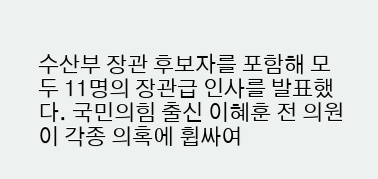수산부 장관 후보자를 포함해 모두 11명의 장관급 인사를 발표했다. 국민의힘 출신 이혜훈 전 의원이 각종 의혹에 휩싸여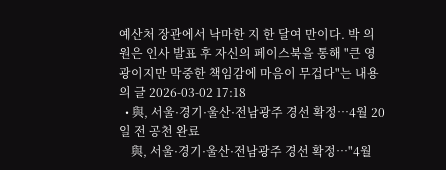예산처 장관에서 낙마한 지 한 달여 만이다. 박 의원은 인사 발표 후 자신의 페이스북을 통해 "큰 영광이지만 막중한 책임감에 마음이 무겁다"는 내용의 글 2026-03-02 17:18
  • 與, 서울·경기·울산·전남광주 경선 확정…4월 20일 전 공천 완료
    與, 서울·경기·울산·전남광주 경선 확정…"4월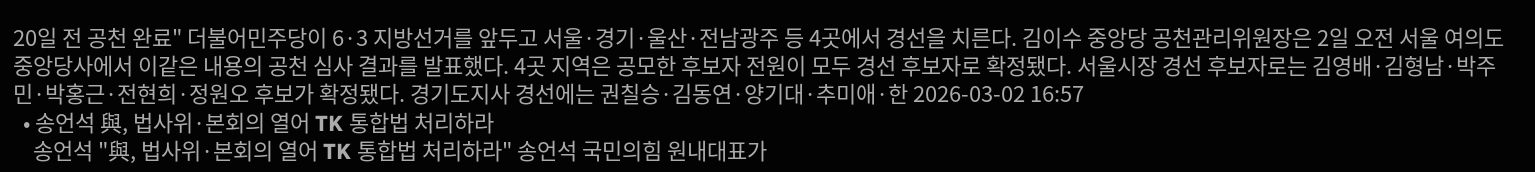20일 전 공천 완료" 더불어민주당이 6·3 지방선거를 앞두고 서울·경기·울산·전남광주 등 4곳에서 경선을 치른다. 김이수 중앙당 공천관리위원장은 2일 오전 서울 여의도 중앙당사에서 이같은 내용의 공천 심사 결과를 발표했다. 4곳 지역은 공모한 후보자 전원이 모두 경선 후보자로 확정됐다. 서울시장 경선 후보자로는 김영배·김형남·박주민·박홍근·전현희·정원오 후보가 확정됐다. 경기도지사 경선에는 권칠승·김동연·양기대·추미애·한 2026-03-02 16:57
  • 송언석 與, 법사위·본회의 열어 TK 통합법 처리하라
    송언석 "與, 법사위·본회의 열어 TK 통합법 처리하라" 송언석 국민의힘 원내대표가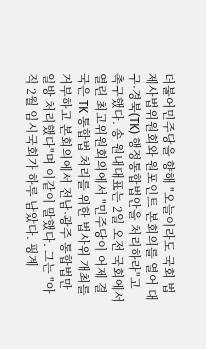더불어민주당을 향해 "오늘이라도 국회 법제사법위원회와 원포인트 본회의를 열어 대구·경북(TK) 행정통합법안을 처리하라"고 촉구했다. 송 원내대표는 2일 오전 국회에서 열린 최고위원회의에서 "민주당이 어제 결국은 TK 통합법 처리를 위한 법사위 개최를 거부하고 본회의에서 전남·광주 통합법만 일방 처리했다"며 이같이 말했다. 그는 "아직 2월 임시국회가 하루 남았다. 핑계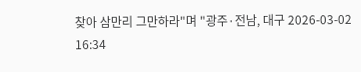찾아 삼만리 그만하라"며 "광주·전남, 대구 2026-03-02 16:34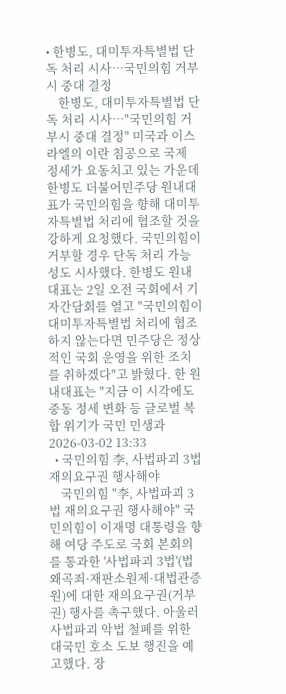• 한병도, 대미투자특별법 단독 처리 시사…국민의힘 거부시 중대 결정
    한병도, 대미투자특별법 단독 처리 시사…"국민의힘 거부시 중대 결정" 미국과 이스라엘의 이란 침공으로 국제 정세가 요동치고 있는 가운데 한병도 더불어민주당 원내대표가 국민의힘을 향해 대미투자특별법 처리에 협조할 것을 강하게 요청했다. 국민의힘이 거부할 경우 단독 처리 가능성도 시사했다. 한병도 원내대표는 2일 오전 국회에서 기자간담회를 열고 "국민의힘이 대미투자특별법 처리에 협조하지 않는다면 민주당은 정상적인 국회 운영을 위한 조치를 취하겠다"고 밝혔다. 한 원내대표는 "지금 이 시각에도 중동 정세 변화 등 글로벌 복합 위기가 국민 민생과 2026-03-02 13:33
  • 국민의힘 李, 사법파괴 3법 재의요구권 행사해야
    국민의힘 "李, 사법파괴 3법 재의요구권 행사해야" 국민의힘이 이재명 대통령을 향해 여당 주도로 국회 본회의를 통과한 '사법파괴 3법'(법왜곡죄·재판소원제·대법관증원)에 대한 재의요구권(거부권) 행사를 촉구했다. 아울러 사법파괴 악법 철폐를 위한 대국민 호소 도보 행진을 예고했다. 장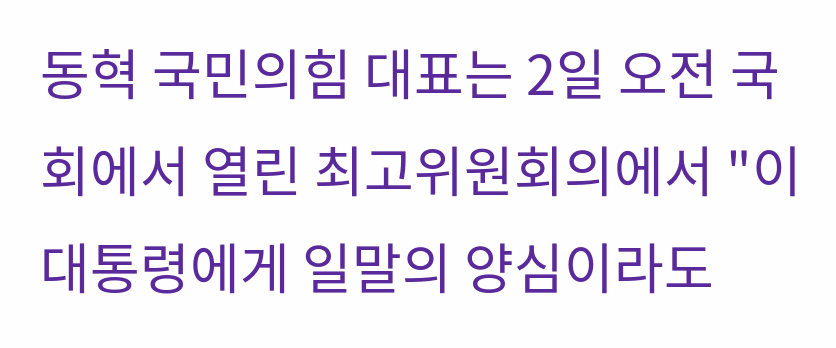동혁 국민의힘 대표는 2일 오전 국회에서 열린 최고위원회의에서 "이 대통령에게 일말의 양심이라도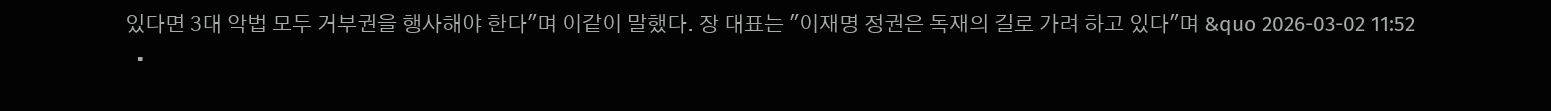있다면 3대 악법 모두 거부권을 행사해야 한다"며 이같이 말했다. 장 대표는 "이재명 정권은 독재의 길로 가려 하고 있다"며 &quo 2026-03-02 11:52
  •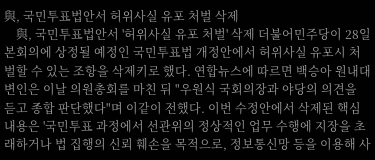與, 국민투표법안서 허위사실 유포 처벌 삭제
    與, 국민투표법안서 '허위사실 유포 처벌' 삭제 더불어민주당이 28일 본회의에 상정될 예정인 국민투표법 개정안에서 허위사실 유포시 처벌할 수 있는 조항을 삭제키로 했다. 연합뉴스에 따르면 백승아 원내대변인은 이날 의원총회를 마친 뒤 "우원식 국회의장과 야당의 의견을 듣고 종합 판단했다"며 이같이 전했다. 이번 수정안에서 삭제된 핵심 내용은 '국민투표 과정에서 선관위의 정상적인 업무 수행에 지장을 초래하거나 법 집행의 신뢰 훼손을 목적으로, 정보통신망 등을 이용해 사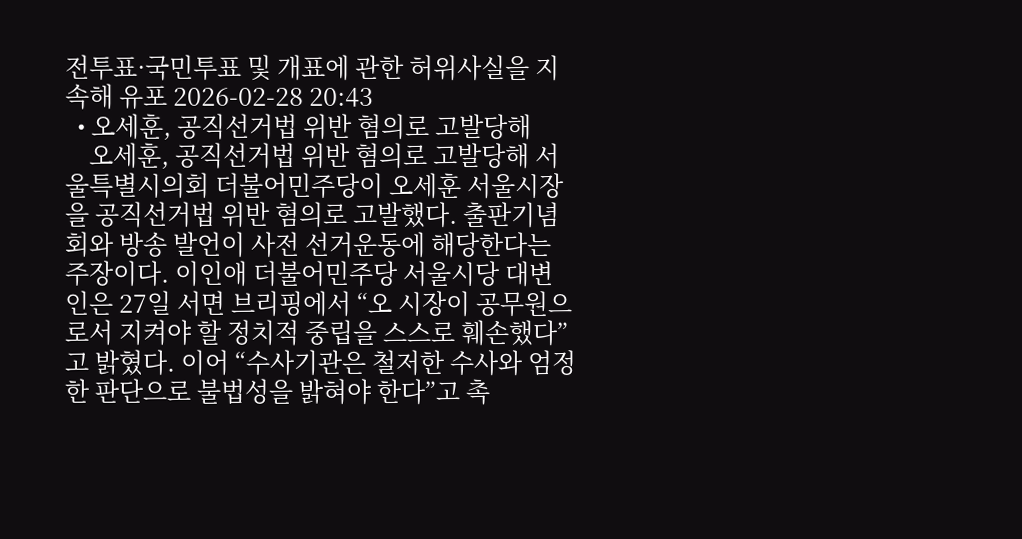전투표·국민투표 및 개표에 관한 허위사실을 지속해 유포 2026-02-28 20:43
  • 오세훈, 공직선거법 위반 혐의로 고발당해
    오세훈, 공직선거법 위반 혐의로 고발당해 서울특별시의회 더불어민주당이 오세훈 서울시장을 공직선거법 위반 혐의로 고발했다. 출판기념회와 방송 발언이 사전 선거운동에 해당한다는 주장이다. 이인애 더불어민주당 서울시당 대변인은 27일 서면 브리핑에서 “오 시장이 공무원으로서 지켜야 할 정치적 중립을 스스로 훼손했다”고 밝혔다. 이어 “수사기관은 철저한 수사와 엄정한 판단으로 불법성을 밝혀야 한다”고 촉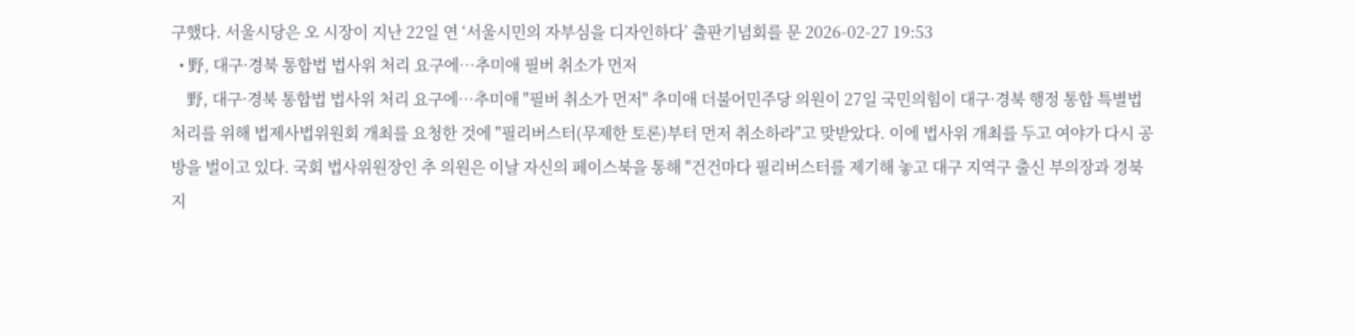구했다. 서울시당은 오 시장이 지난 22일 연 ‘서울시민의 자부심을 디자인하다’ 출판기념회를 문 2026-02-27 19:53
  • 野, 대구·경북 통합법 법사위 처리 요구에…추미애 필버 취소가 먼저
    野, 대구·경북 통합법 법사위 처리 요구에…추미애 "필버 취소가 먼저" 추미애 더불어민주당 의원이 27일 국민의힘이 대구·경북 행정 통합 특별법 처리를 위해 법제사법위원회 개최를 요청한 것에 "필리버스터(무제한 토론)부터 먼저 취소하라"고 맞받았다. 이에 법사위 개최를 두고 여야가 다시 공방을 벌이고 있다. 국회 법사위원장인 추 의원은 이날 자신의 페이스북을 통해 "건건마다 필리버스터를 제기해 놓고 대구 지역구 출신 부의장과 경북 지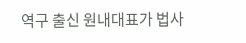역구 출신 원내대표가 법사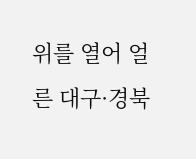위를 열어 얼른 대구·경북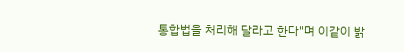통합법을 처리해 달라고 한다"며 이같이 밝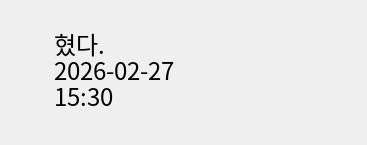혔다. 2026-02-27 15:30